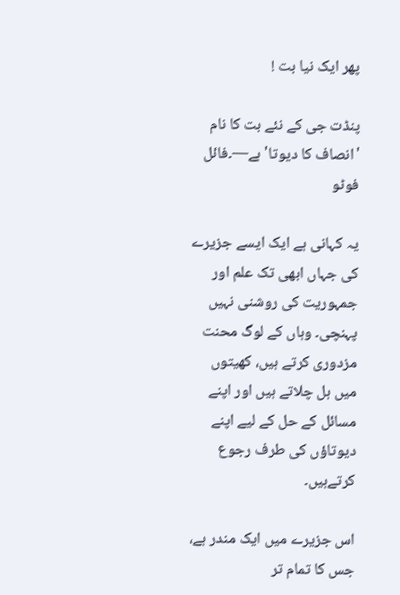پھر ایک نیا بت !

پنڈت جی کے نئے بت کا نام 'انصاف کا دیوتا' ہے—۔فائل فوٹو

یہ کہانی ہے ایک ایسے جزیرے کی جہاں ابھی تک علم اور جمہوریت کی روشنی نہیں پہنچی۔ وہاں کے لوگ محنت مزدوری کرتے ہیں، کھیتوں میں ہل چلاتے ہیں اور اپنے مسائل کے حل کے لیے اپنے دیوتاؤں کی طرف رجوع کرتےہیں۔

اس جزیرے میں ایک مندر ہے، جس کا تمام تر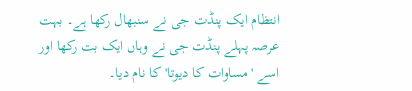انتظام ایک پنڈت جی نے سنبھال رکھا ہے۔ بہت عرصہ پہلے پنڈت جی نے وہاں ایک بت رکھا اور اسے 'مساوات کا دیوتا' کا نام دیا۔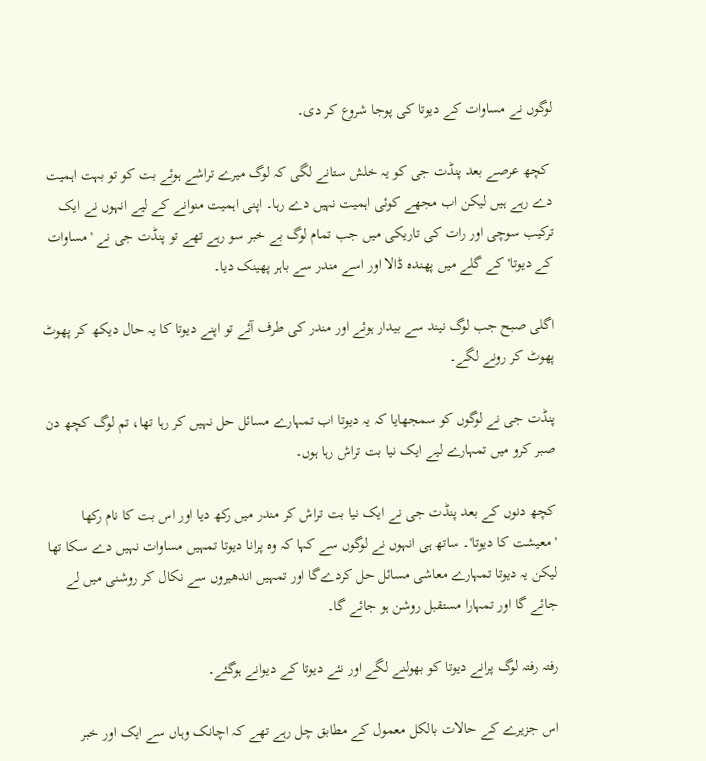لوگوں نے مساوات کے دیوتا کی پوجا شروع کر دی۔

 کچھ عرصے بعد پنڈت جی کو یہ خلش ستانے لگی کہ لوگ میرے تراشے ہوئے بت کو تو بہت اہمیت دے رہے ہیں لیکن اب مجھے کوئی اہمیت نہیں دے رہا۔ اپنی اہمیت منوانے کے لیے انہوں نے ایک ترکیب سوچی اور رات کی تاریکی میں جب تمام لوگ بے خبر سو رہے تھے تو پنڈت جی نے 'مساوات کے دیوتا' کے گلے میں پھندہ ڈالا اور اسے مندر سے باہر پھینک دیا۔

اگلی صبح جب لوگ نیند سے بیدار ہوئے اور مندر کی طرف آئے تو اپنے دیوتا کا یہ حال دیکھ کر پھوٹ پھوٹ کر رونے لگے۔

پنڈت جی نے لوگوں کو سمجھایا کہ یہ دیوتا اب تمہارے مسائل حل نہیں کر رہا تھا، تم لوگ کچھ دن صبر کرو میں تمہارے لیے ایک نیا بت تراش رہا ہوں۔

کچھ دنوں کے بعد پنڈت جی نے ایک نیا بت تراش کر مندر میں رکھ دیا اور اس بت کا نام رکھا 'معیشت کا دیوتا'۔ ساتھ ہی انہوں نے لوگوں سے کہا کہ وہ پرانا دیوتا تمہیں مساوات نہیں دے سکا تھا لیکن یہ دیوتا تمہارے معاشی مسائل حل کردےگا اور تمہیں اندھیروں سے نکال کر روشنی میں لے جائے گا اور تمہارا مستقبل روشن ہو جائے گا۔

رفتہ رفتہ لوگ پرانے دیوتا کو بھولنے لگے اور نئے دیوتا کے دیوانے ہوگئے۔

اس جزیرے کے حالات بالکل معمول کے مطابق چل رہے تھے کہ اچانک وہاں سے ایک اور خبر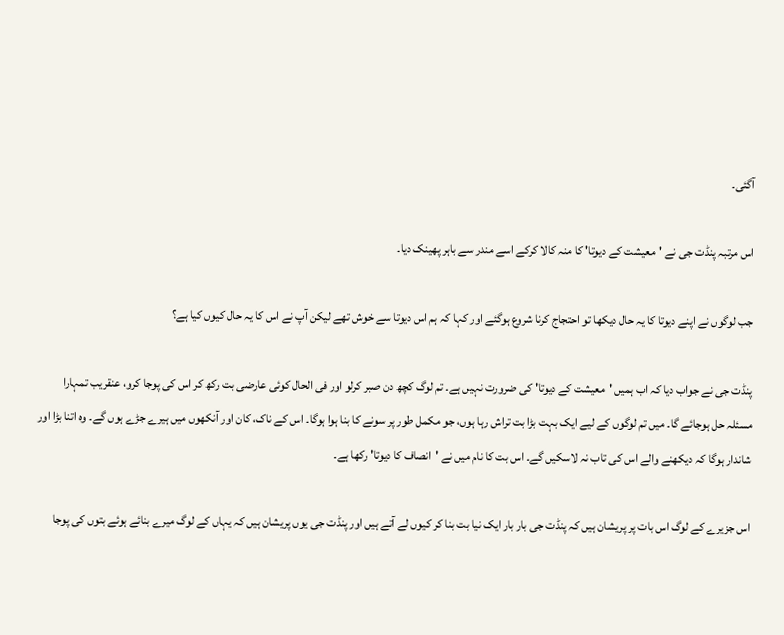آگئی۔

اس مرتبہ پنڈت جی نے 'معیشت کے دیوتا' کا منہ کالا کرکے اسے مندر سے باہر پھینک دیا۔

جب لوگوں نے اپنے دیوتا کا یہ حال دیکھا تو احتجاج کرنا شروع ہوگئے اور کہا کہ ہم اس دیوتا سے خوش تھے لیکن آپ نے اس کا یہ حال کیوں کیا ہے؟

پنڈت جی نے جواب دیا کہ اب ہمیں 'معیشت کے دیوتا' کی ضرورت نہیں ہے۔ تم لوگ کچھ دن صبر کرلو اور فی الحال کوئی عارضی بت رکھ کر اس کی پوجا کرو، عنقریب تمہارا مسئلہ حل ہوجائے گا۔ میں تم لوگوں کے لیے ایک بہت بڑا بت تراش رہا ہوں، جو مکمل طور پر سونے کا بنا ہوا ہوگا۔ اس کے ناک، کان اور آنکھوں میں ہیرے جڑے ہوں گے۔ وہ اتنا بڑا اور شاندار ہوگا کہ دیکھنے والے اس کی تاب نہ لاسکیں گے۔ اس بت کا نام میں نے 'انصاف کا دیوتا' رکھا ہے۔

اس جزیرے کے لوگ اس بات پر پریشان ہیں کہ پنڈت جی بار بار ایک نیا بت بنا کر کیوں لے آتے ہیں اور پنڈت جی یوں پریشان ہیں کہ یہاں کے لوگ میرے بنائے ہوئے بتوں کی پوجا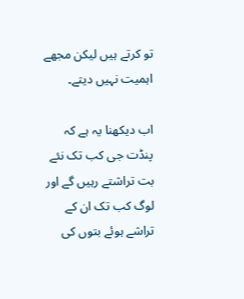تو کرتے ہیں لیکن مجھے اہمیت نہیں دیتے۔

اب دیکھنا یہ ہے کہ پنڈت جی کب تک نئے بت تراشتے رہیں گے اور لوگ کب تک ان کے تراشے ہوئے بتوں کی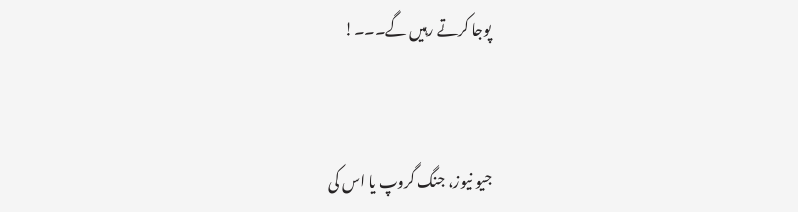پوجا کرتے رہیں گے۔۔۔!


جیو نیوز، جنگ گروپ یا اس کی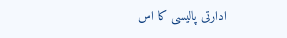ادارتی پالیسی کا اس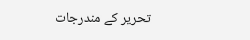تحریر کے مندرجات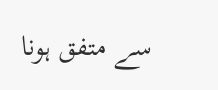سے متفق ہونا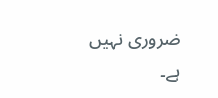ضروری نہیں ہے۔